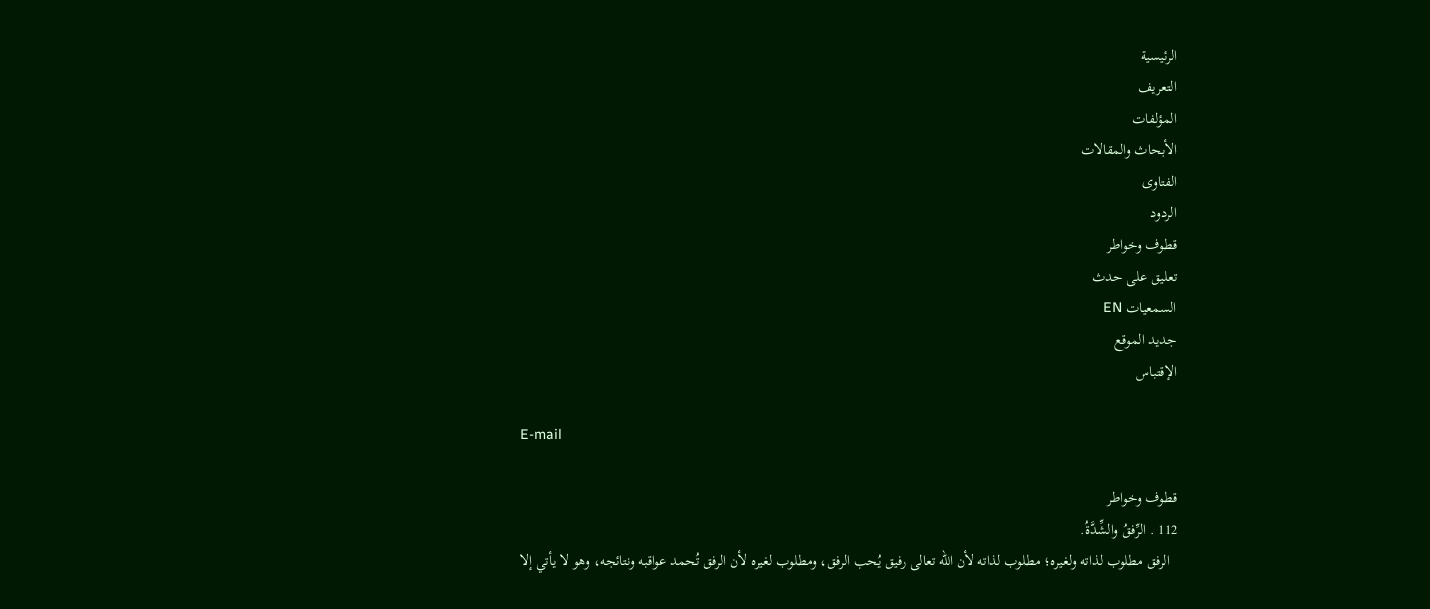الرئيسية
التعريف
المؤلفات
الأبحاث والمقالات
الفتاوى
الردود
قطوف وخواطر
تعليق على حدث
السمعيات EN
جديد الموقع
الإقتباس

E-mail

قطوف وخواطر
112 . الرِّفقُ والشِّدَّةُ.
  الرفق مطلوب لذاته ولغيره؛ مطلوب لذاته لأن الله تعالى رفيق يُحب الرفق، ومطلوب لغيره لأن الرفق تُحمد عواقبه ونتائجه، وهو لا يأتي إلا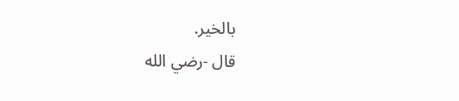بالخير.
قال -رضي الله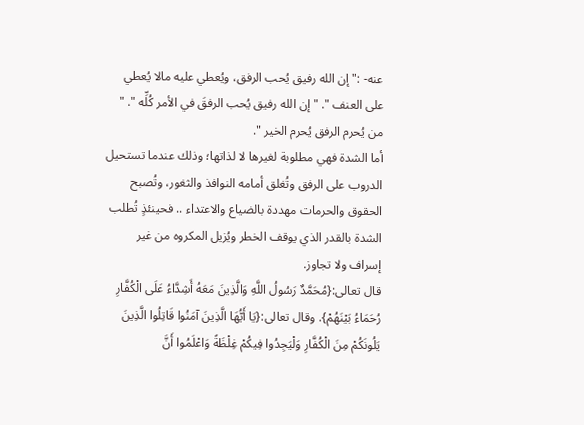عنه- :" إن الله رفيق يُحب الرفق، ويُعطي عليه مالا يُعطي على العنف ". " إن الله رفيق يُحب الرفقَ في الأمر كُلِّه ". " من يُحرم الرفق يُحرم الخير ".
أما الشدة فهي مطلوبة لغيرها لا لذاتها؛ وذلك عندما تستحيل الدروب على الرفق وتُغلق أمامه النوافذ والثغور، وتُصبح الحقوق والحرمات مهددة بالضياع والاعتداء .. فحينئذٍ تُطلب الشدة بالقدر الذي يوقف الخطر ويُزيل المكروه من غير إسراف ولا تجاوز.
قال تعالى:{مُحَمَّدٌ رَسُولُ اللَّهِ وَالَّذِينَ مَعَهُ أَشِدَّاءُ عَلَى الْكُفَّارِ رُحَمَاءُ بَيْنَهُمْ}. وقال تعالى:{يَا أَيُّهَا الَّذِينَ آمَنُوا قَاتِلُوا الَّذِينَ يَلُونَكُمْ مِنَ الْكُفَّارِ وَلْيَجِدُوا فِيكُمْ غِلْظَةً وَاعْلَمُوا أَنَّ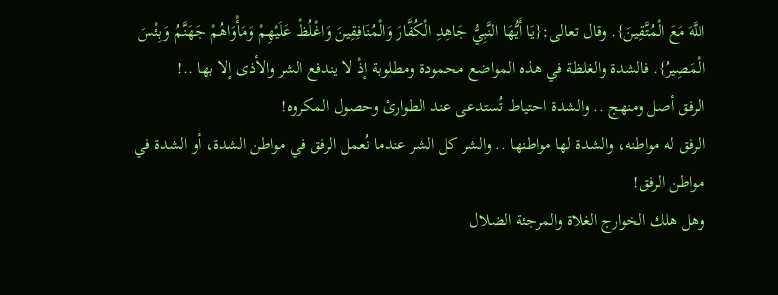اللَّهَ مَعَ الْمُتَّقِينَ}. وقال تعالى:{يَا أَيُّهَا النَّبِيُّ جَاهِدِ الْكُفَّارَ وَالْمُنَافِقِينَ وَاغْلُظْ عَلَيْهِمْ وَمَأْوَاهُمْ جَهَنَّمُ وَبِئْسَ الْمَصِيرُ}. فالشدة والغلظة في هذه المواضع محمودة ومطلوبة إذْ لا يندفع الشر والأذى إلا بها ..!
الرفق أصل ومنهج .. والشدة احتياط تُستدعى عند الطوارئ وحصول المكروه!
الرفق له مواطنه، والشدة لها مواطنها .. والشر كل الشر عندما نُعمل الرفق في مواطن الشدة، أو الشدة في مواطن الرفق!
وهل هلك الخوارج الغلاة والمرجئة الضلال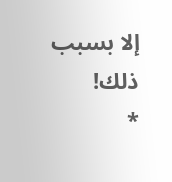إلا بسبب ذلك!
*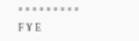* * * * * * * * *
F ¥ E